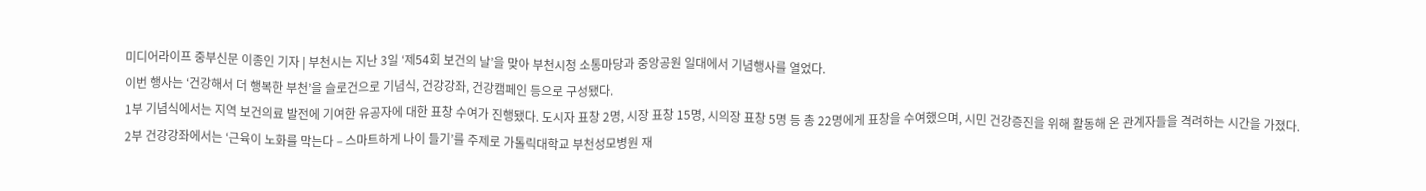미디어라이프 중부신문 이종인 기자 | 부천시는 지난 3일 ‘제54회 보건의 날’을 맞아 부천시청 소통마당과 중앙공원 일대에서 기념행사를 열었다.
이번 행사는 ‘건강해서 더 행복한 부천’을 슬로건으로 기념식, 건강강좌, 건강캠페인 등으로 구성됐다.
1부 기념식에서는 지역 보건의료 발전에 기여한 유공자에 대한 표창 수여가 진행됐다. 도시자 표창 2명, 시장 표창 15명, 시의장 표창 5명 등 총 22명에게 표창을 수여했으며, 시민 건강증진을 위해 활동해 온 관계자들을 격려하는 시간을 가졌다.
2부 건강강좌에서는 ‘근육이 노화를 막는다 – 스마트하게 나이 들기’를 주제로 가톨릭대학교 부천성모병원 재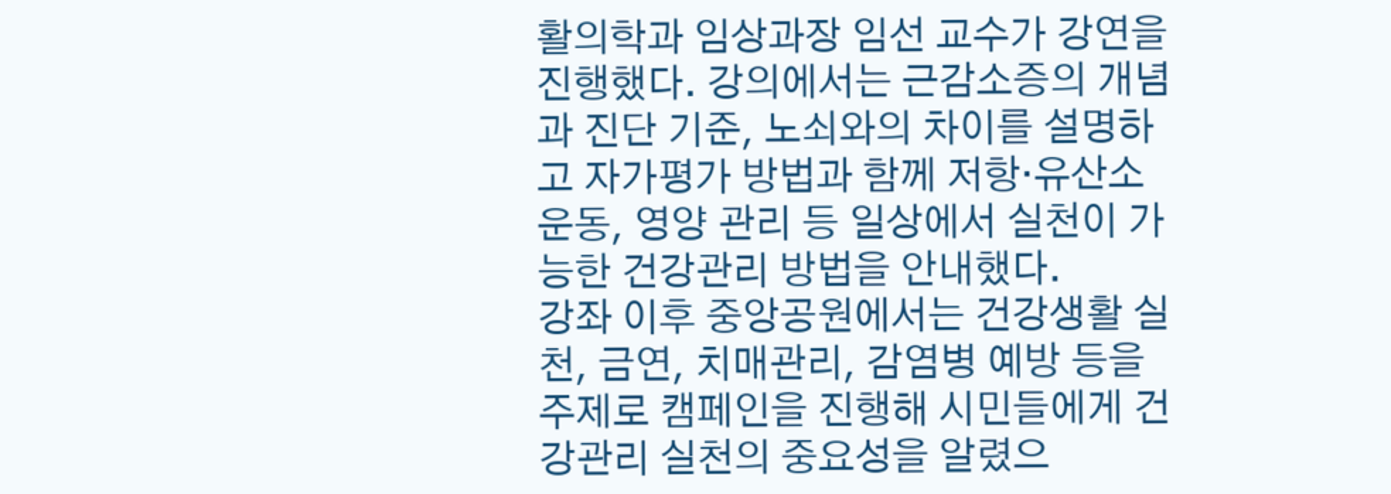활의학과 임상과장 임선 교수가 강연을 진행했다. 강의에서는 근감소증의 개념과 진단 기준, 노쇠와의 차이를 설명하고 자가평가 방법과 함께 저항·유산소 운동, 영양 관리 등 일상에서 실천이 가능한 건강관리 방법을 안내했다.
강좌 이후 중앙공원에서는 건강생활 실천, 금연, 치매관리, 감염병 예방 등을 주제로 캠페인을 진행해 시민들에게 건강관리 실천의 중요성을 알렸으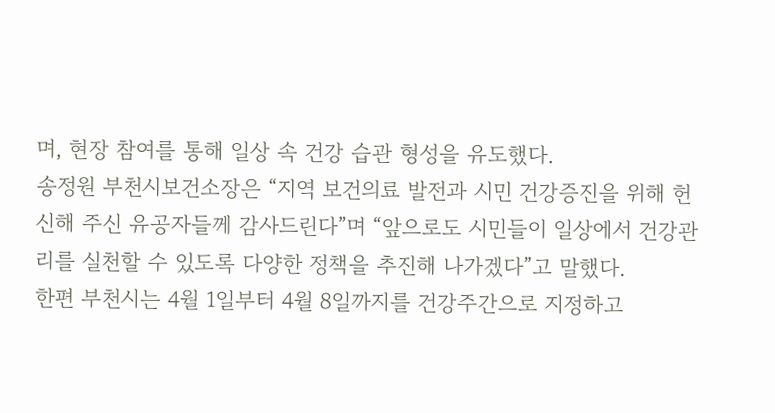며, 현장 참여를 통해 일상 속 건강 습관 형성을 유도했다.
송정원 부천시보건소장은 “지역 보건의료 발전과 시민 건강증진을 위해 헌신해 주신 유공자들께 감사드린다”며 “앞으로도 시민들이 일상에서 건강관리를 실천할 수 있도록 다양한 정책을 추진해 나가겠다”고 말했다.
한편 부천시는 4월 1일부터 4월 8일까지를 건강주간으로 지정하고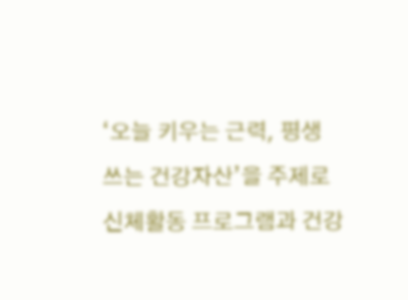‘오늘 키우는 근력, 평생 쓰는 건강자산’을 주제로 신체활동 프로그램과 건강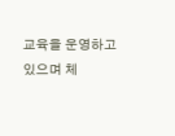교육을 운영하고 있으며 체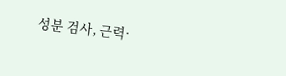성분 검사, 근력·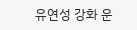유연성 강화 운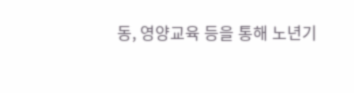동, 영양교육 등을 통해 노년기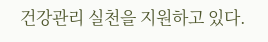건강관리 실천을 지원하고 있다.